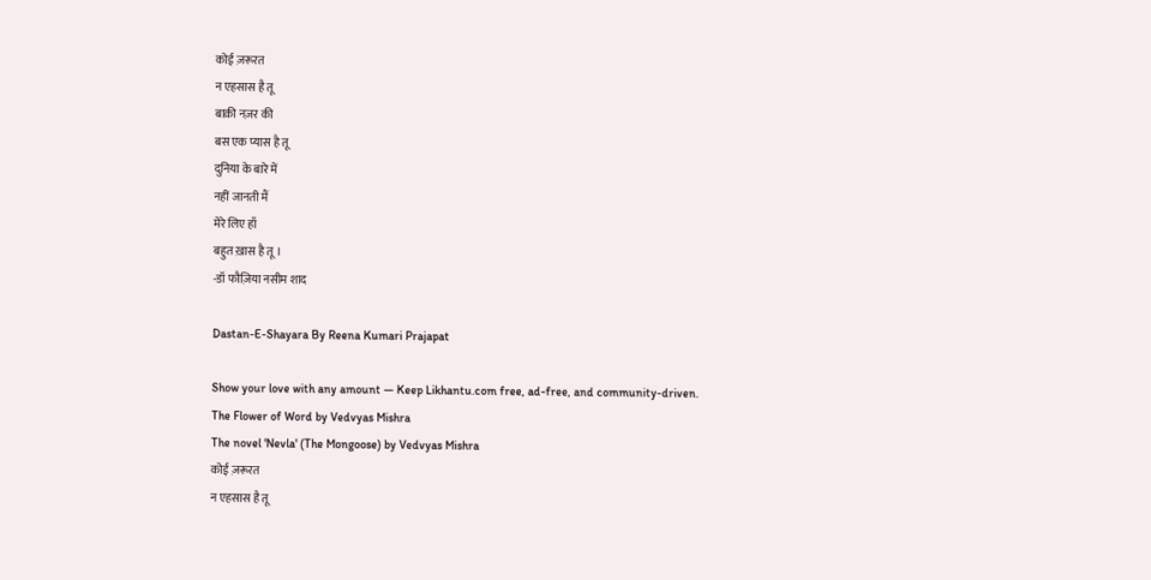कोई ज़रूरत
न एहसास है तू
बाक़ी नज़र की
बस एक प्यास है तू
दुनिया के बारे में
नहीं जानती मैं
मेरे लिए हाँ
बहुत ख़ास है तू ।
-डॉ फौज़िया नसीम शाद

Dastan-E-Shayara By Reena Kumari Prajapat

Show your love with any amount — Keep Likhantu.com free, ad-free, and community-driven.
The Flower of Word by Vedvyas Mishra
The novel 'Nevla' (The Mongoose) by Vedvyas Mishra
कोई ज़रूरत
न एहसास है तू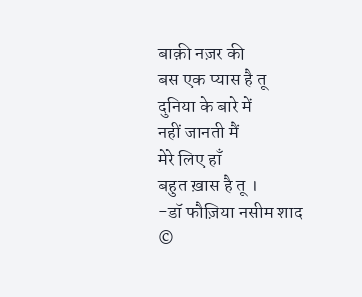बाक़ी नज़र की
बस एक प्यास है तू
दुनिया के बारे में
नहीं जानती मैं
मेरे लिए हाँ
बहुत ख़ास है तू ।
-डॉ फौज़िया नसीम शाद
©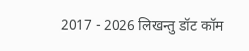2017 - 2026 लिखन्तु डॉट कॉम